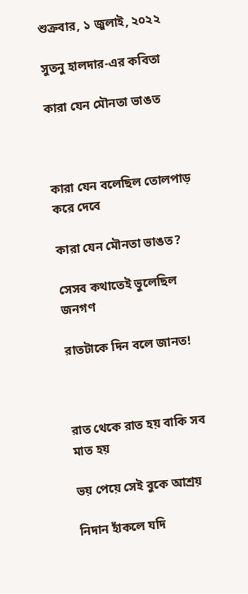শুক্রবার, ১ জুলাই, ২০২২

সুতনু হালদার-এর কবিতা

কারা যেন মৌনতা ভাঙত



কারা যেন বলেছিল তোলপাড় করে দেবে

কারা যেন মৌনতা ভাঙত?

সেসব কথাতেই ভুলেছিল জনগণ

রাতটাকে দিন বলে জানত!



রাত থেকে রাত হয় বাকি সব মাত হয়

ভয় পেয়ে সেই বুকে আশ্রয়

নিদান হাঁকলে যদি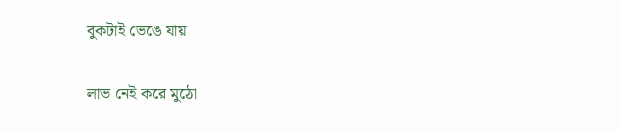বুকটাই ভেঙে যায়

লাভ নেই করে মুঠো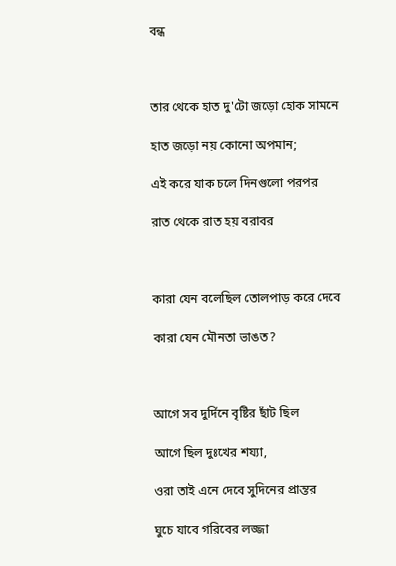বন্ধ



তার থেকে হাত দু'টো জড়ো হোক সামনে

হাত জড়ো নয় কোনো অপমান;

এই করে যাক চলে দিনগুলো পরপর

রাত থেকে রাত হয় বরাবর



কারা যেন বলেছিল তোলপাড় করে দেবে

কারা যেন মৌনতা ভাঙত?



আগে সব দুর্দিনে বৃষ্টির ছাঁট ছিল

আগে ছিল দুঃখের শয্যা,

ওরা তাই এনে দেবে সুদিনের প্রান্তর

ঘুচে যাবে গরিবের লজ্জা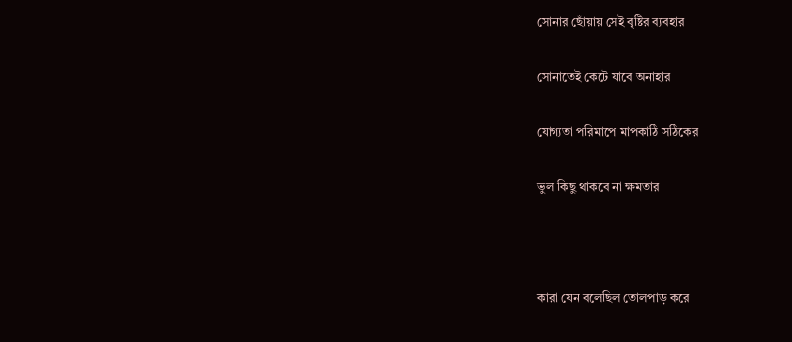সোনার ছোঁয়ায় সেই বৃষ্টির ব্যবহার

সোনাতেই কেটে যাবে অনাহার

যোগ্যতা পরিমাপে মাপকাঠি সঠিকের

ভুল কিছু থাকবে না ক্ষমতার



কারা যেন বলেছিল তোলপাড় করে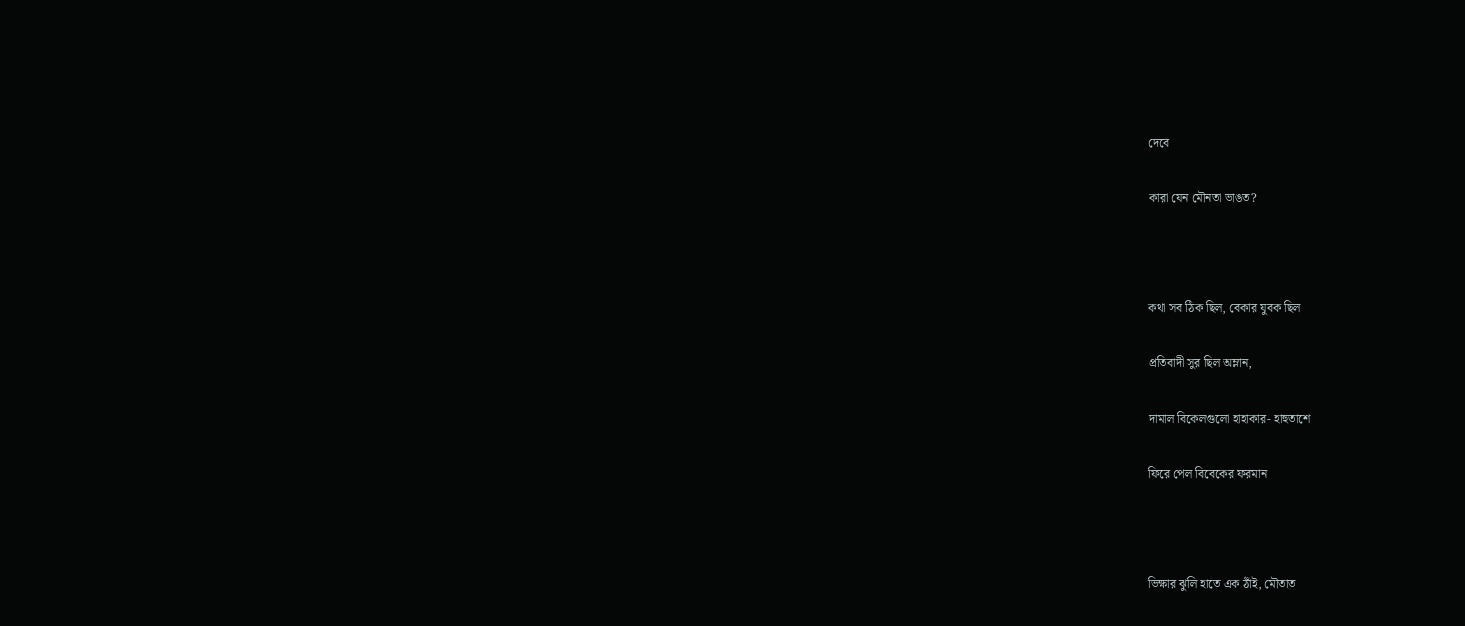দেবে

কারা যেন মৌনতা ভাঙত?



কথা সব ঠিক ছিল, বেকার যুবক ছিল

প্রতিবাদী সুর ছিল অম্লান,

দামাল বিকেলগুলো হাহাকার- হাহুতাশে

ফিরে পেল বিবেকের ফরমান



ভিক্ষার ঝুলি হাতে এক ঠাঁই, মৌতাত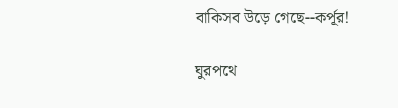বাকিসব উড়ে গেছে--কর্পূর!

ঘুরপথে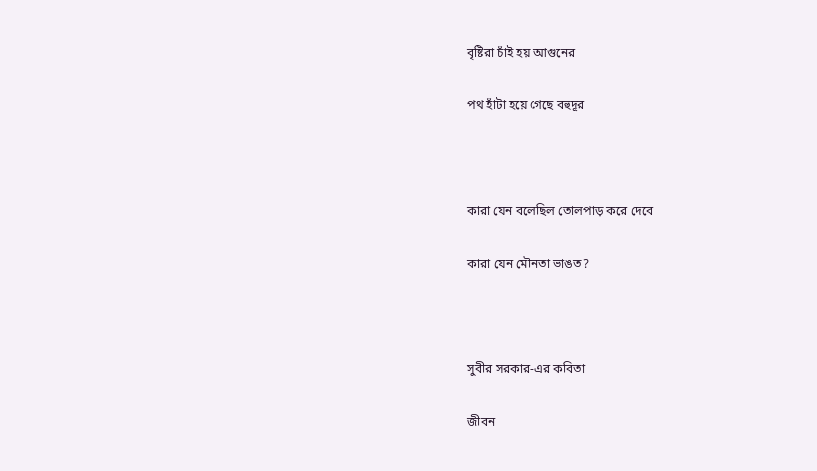বৃষ্টিরা চাঁই হয় আগুনের

পথ হাঁটা হয়ে গেছে বহুদূর



কারা যেন বলেছিল তোলপাড় করে দেবে

কারা যেন মৌনতা ভাঙত?



সুবীর সরকার-এর কবিতা

জীবন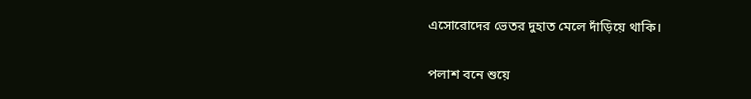এসোরোদের ভেতর দুহাত মেলে দাঁড়িয়ে থাকি।

পলাশ বনে শুয়ে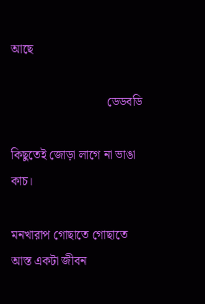আছে

                               ডেডবডি

কিছুতেই জোড়া লাগে না ভাঙা কাচ।

মনখারাপ গোছাতে গোছাতে আস্ত একটা জীবন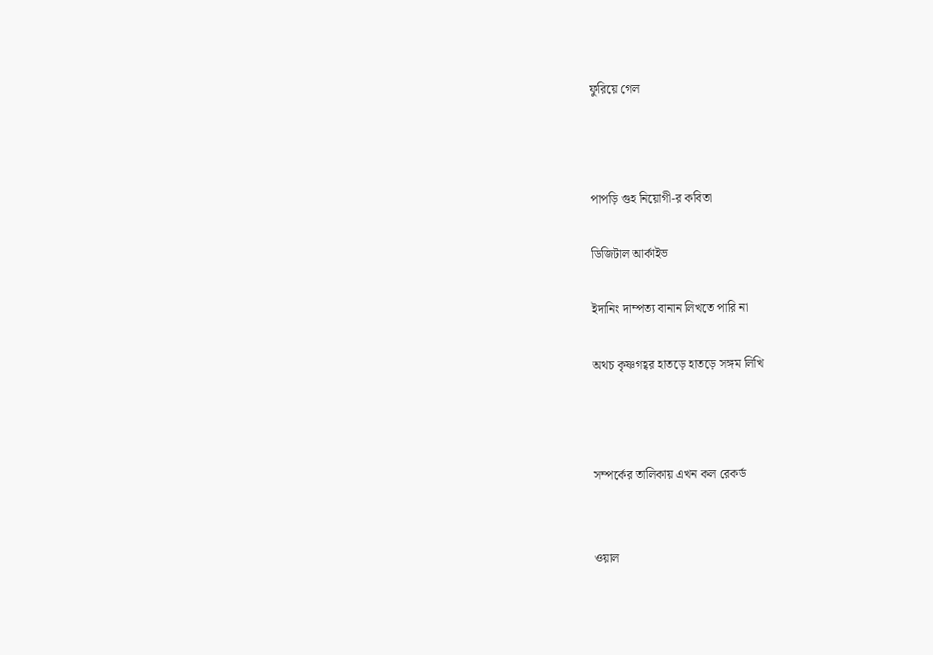ফুরিয়ে গেল



পাপড়ি গুহ নিয়োগী-র কবিতা

ডিজিটাল আর্কাইভ

ইদানিং দাম্পত্য বানান লিখতে পারি না

অথচ কৃষ্ণগহ্বর হাতড়ে হাতড়ে সঙ্গম লিখি



সম্পর্কের তালিকায় এখন কল রেকর্ড


ওয়াল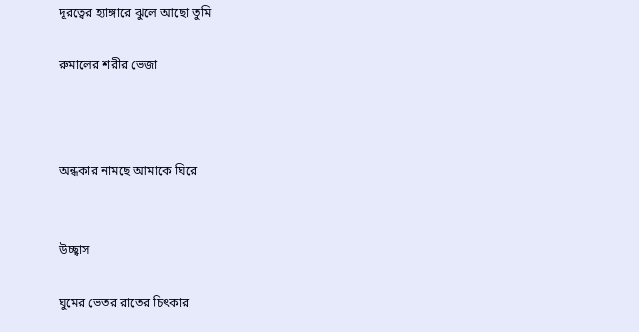দূরত্বের হ্যাঙ্গারে ঝুলে আছো তুমি

রুমালের শরীর ভেজা



অন্ধকার নামছে আমাকে ঘিরে


উচ্ছ্বাস

ঘুমের ভেতর রাতের চিৎকার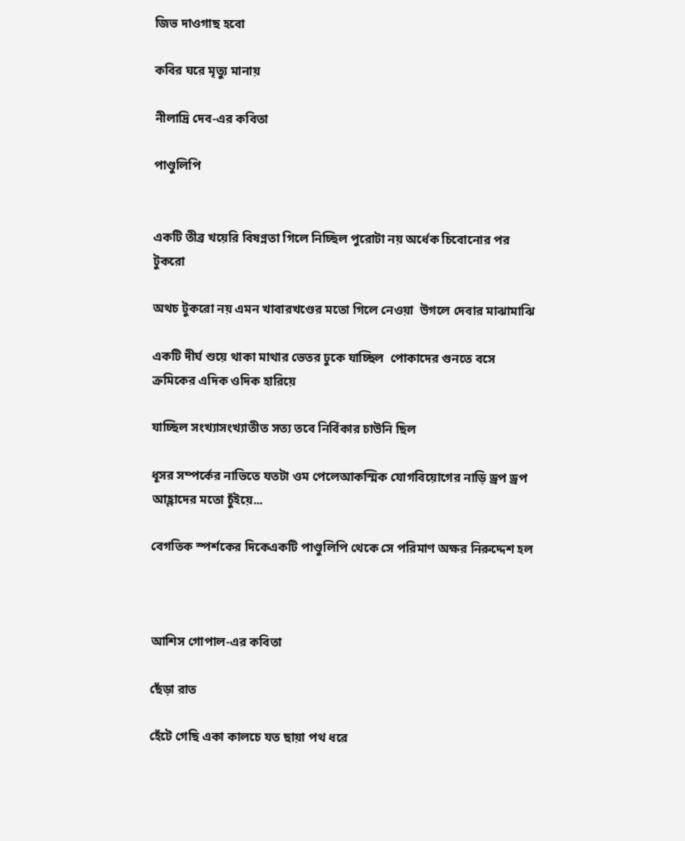জিভ দাওগাছ হবো

কবির ঘরে মৃত্যু মানায়

নীলাদ্রি দেব-এর কবিতা

পাণ্ডুলিপি


একটি তীব্র খয়েরি বিষণ্নতা গিলে নিচ্ছিল পুরোটা নয় অর্ধেক চিবোনোর পর টুকরো

অথচ টুকরো নয় এমন খাবারখণ্ডের মতো গিলে নেওয়া  উগলে দেবার মাঝামাঝি

একটি দীর্ঘ শুয়ে থাকা মাথার ভেতর ঢুকে যাচ্ছিল  পোকাদের গুনতে বসে ক্রমিকের এদিক ওদিক হারিয়ে

যাচ্ছিল সংখ্যাসংখ্যাতীত সত্য তবে নির্বিকার চাউনি ছিল

ধূসর সম্পর্কের নাভিতে যতটা ওম পেলেআকস্মিক যোগবিয়োগের নাড়ি ড্রপ ড্রপ আহ্লাদের মতো চুঁইয়ে...

বেগতিক স্পর্শকের দিকেএকটি পাণ্ডুলিপি থেকে সে পরিমাণ অক্ষর নিরুদ্দেশ হল



আশিস গোপাল-এর কবিতা

ছেঁড়া রাত

হেঁটে গেছি একা কালচে যত ছায়া পথ ধরে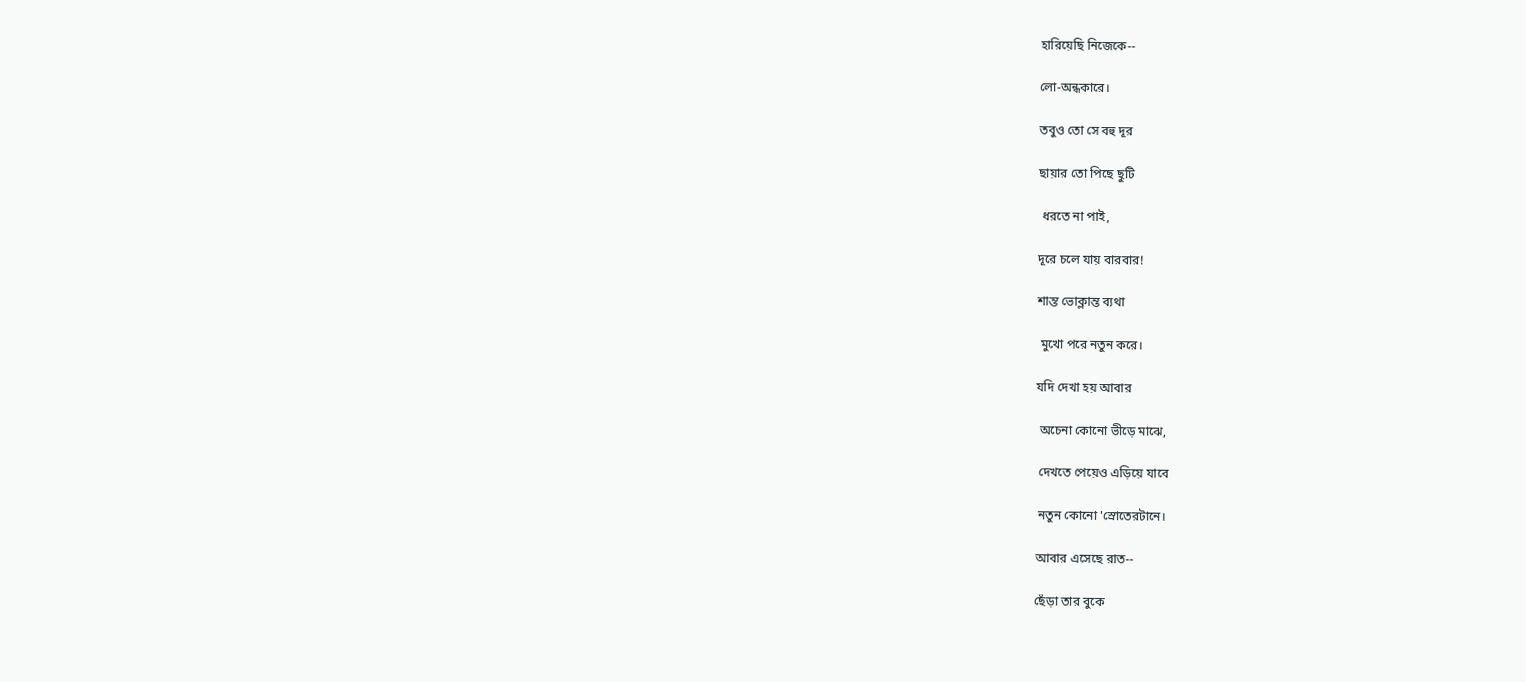হারিয়েছি নিজেকে--

লো-অন্ধকারে।

তবুও তো সে বহু দূর

ছায়ার তো পিছে ছুটি

 ধরতে না পাই,

দূরে চলে যায় বারবার!

শান্ত ভোক্লান্ত ব্যথা

 মুখো পরে নতুন করে।

যদি দেখা হয় আবার

 অচেনা কোনো ভীড়ে মাঝে,

 দেখতে পেয়েও এড়িয়ে যাবে

 নতুন কোনো 'স্রোতেরটানে।

আবার এসেছে রাত--

ছেঁড়া তার বুকে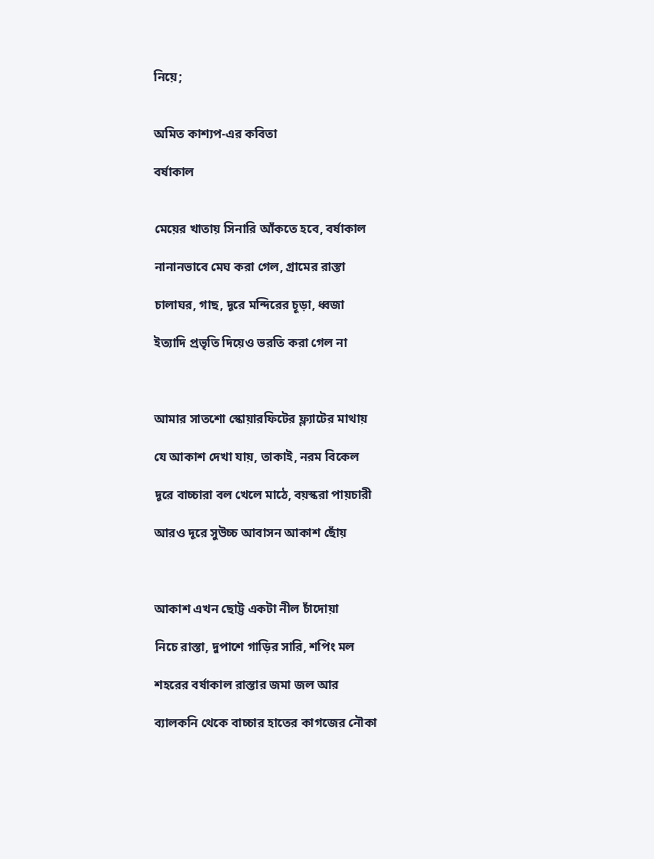নিয়ে;


অমিত কাশ‍্যপ-এর কবিতা

বর্ষাকাল


মেয়ের খাতায় সিনারি আঁকতে হবে, বর্ষাকাল

নানানভাবে মেঘ করা গেল, গ্রামের রাস্তা

চালাঘর, গাছ, দূরে মন্দিরের চূড়া, ধ্বজা

ইত্যাদি প্রভৃতি দিয়েও ভরতি করা গেল না



আমার সাতশো স্কোয়ারফিটের ফ্ল‍্যাটের মাথায়

যে আকাশ দেখা যায়, তাকাই, নরম বিকেল

দূরে বাচ্চারা বল খেলে মাঠে, বয়স্করা পায়চারী

আরও দূরে সুউচ্চ আবাসন আকাশ ছোঁয়



আকাশ এখন ছোট্ট একটা নীল চাঁদোয়া

নিচে রাস্তা, দুপাশে গাড়ির সারি, শপিং মল

শহরের বর্ষাকাল রাস্তার জমা জল আর

ব‍্যালকনি থেকে বাচ্চার হাতের কাগজের নৌকা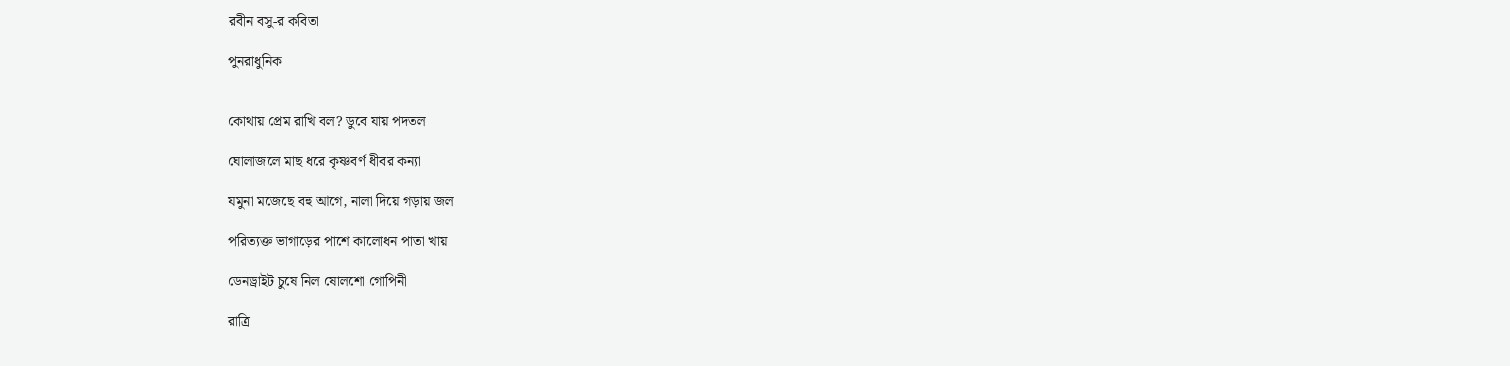রবীন বসু-র কবিতা

পুনরাধুনিক


কোথায় প্রেম রাখি বল? ডুবে যায় পদতল

ঘোলাজলে মাছ ধরে কৃষ্ণবর্ণ ধীবর কন্যা

যমুনা মজেছে বহু আগে, নালা দিয়ে গড়ায় জল

পরিত্যক্ত ভাগাড়ের পাশে কালোধন পাতা খায়

ডেনড্রাইট চুষে নিল ষোলশো গোপিনী

রাত্রি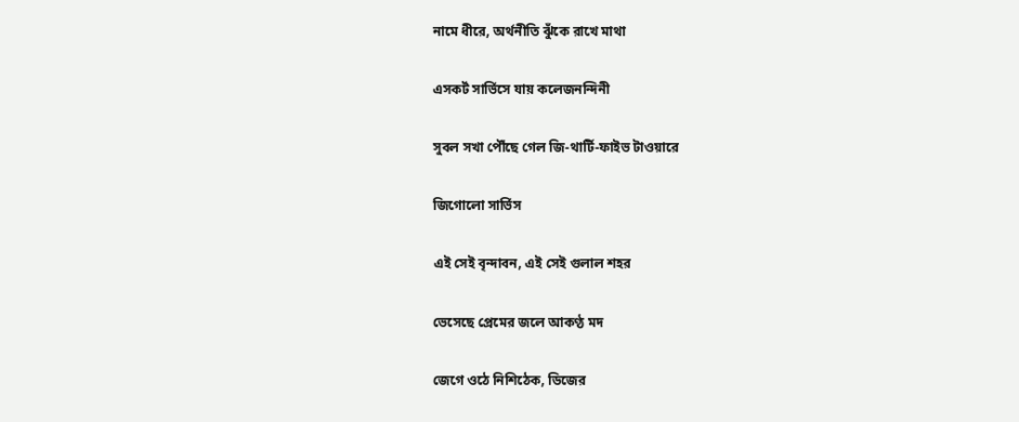নামে ধীরে, অর্থনীতি ঝুঁকে রাখে মাথা

এসকর্ট সার্ভিসে যায় কলেজনন্দিনী

সুবল সখা পৌঁছে গেল জি-থার্টি-ফাইভ টাওয়ারে

জিগোলো সার্ভিস

এই সেই বৃন্দাবন, এই সেই গুলাল শহর

ভেসেছে প্রেমের জলে আকণ্ঠ মদ

জেগে ওঠে নিশিঠেক, ডিজের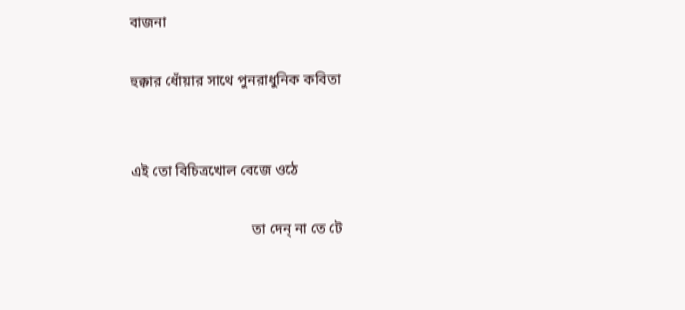বাজনা

হুক্কার ধোঁয়ার সাথে পুনরাধুনিক কবিতা


এই তো বিচিত্রখোল বেজে ওঠে

                                 তা দেন্ না তে টে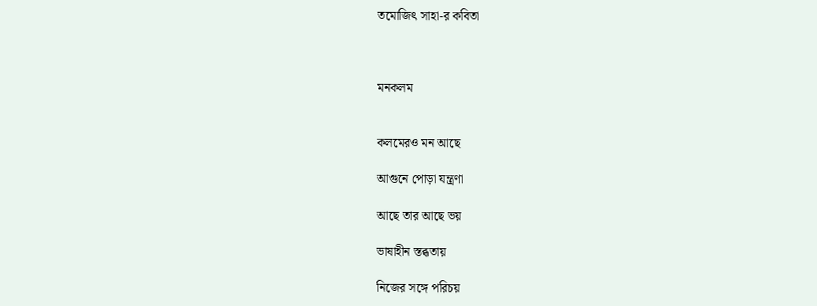তমোজিৎ সাহা-র কবিতা



মনকলম


কলমেরও মন আছে

আগুনে পোড়া যন্ত্রণা

আছে তার আছে ভয়

ভাষাহীন স্তব্ধতায়

নিজের সঙ্গে পরিচয়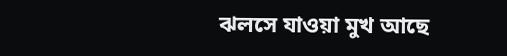ঝলসে যাওয়া মুখ আছে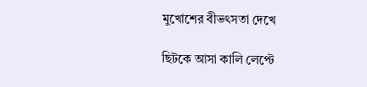মুখোশের বীভৎসতা দেখে

ছিটকে আসা কালি লেপ্টে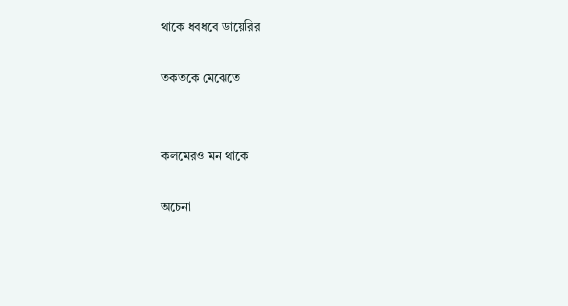থাকে ধবধবে ডায়েরির

তকতকে মেঝেতে


কলমেরও মন থাকে

অচেনা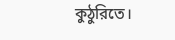কুঠুরিতে।